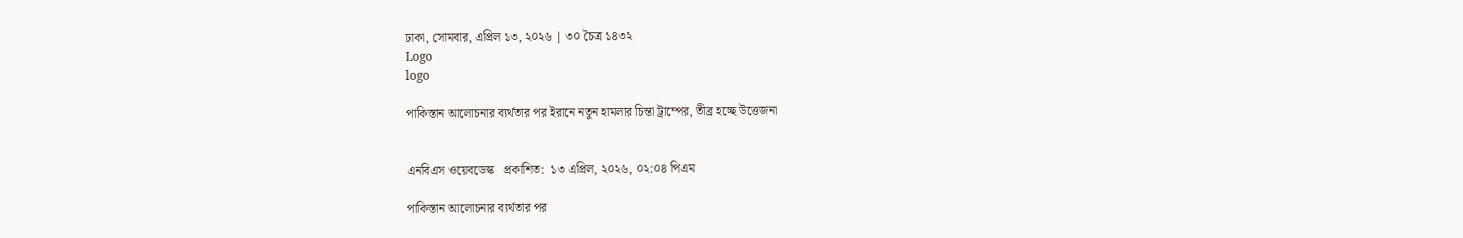ঢাকা, সোমবার, এপ্রিল ১৩, ২০২৬ | ৩০ চৈত্র ১৪৩২
Logo
logo

পাকিস্তান আলোচনার ব্যর্থতার পর ইরানে নতুন হামলার চিন্তা ট্রাম্পের, তীব্র হচ্ছে উত্তেজনা


এনবিএস ওয়েবডেস্ক   প্রকাশিত:  ১৩ এপ্রিল, ২০২৬, ০২:০৪ পিএম

পাকিস্তান আলোচনার ব্যর্থতার পর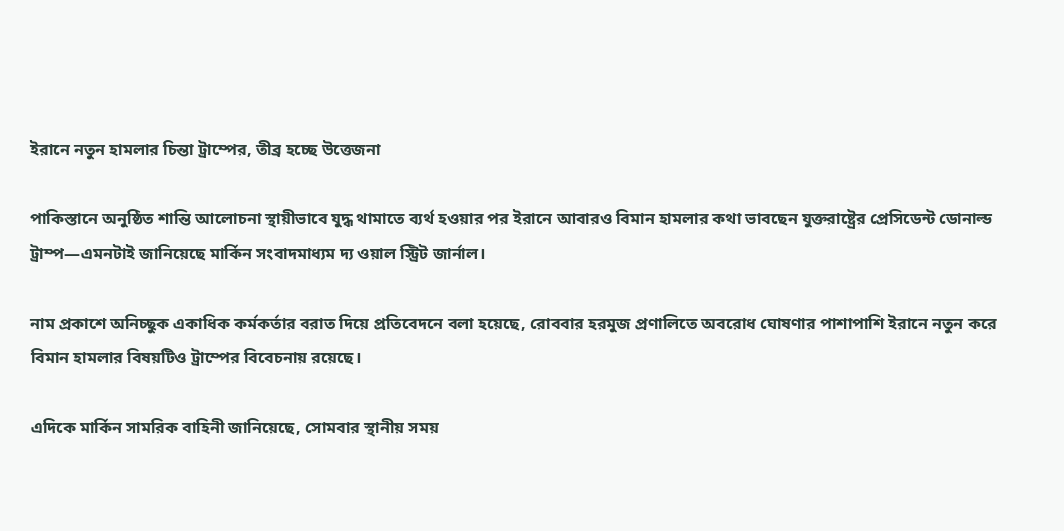ইরানে নতুন হামলার চিন্তা ট্রাম্পের, তীব্র হচ্ছে উত্তেজনা

পাকিস্তানে অনুষ্ঠিত শান্তি আলোচনা স্থায়ীভাবে যুদ্ধ থামাতে ব্যর্থ হওয়ার পর ইরানে আবারও বিমান হামলার কথা ভাবছেন যুক্তরাষ্ট্রের প্রেসিডেন্ট ডোনাল্ড ট্রাম্প—এমনটাই জানিয়েছে মার্কিন সংবাদমাধ্যম দ্য ওয়াল স্ট্রিট জার্নাল।

নাম প্রকাশে অনিচ্ছুক একাধিক কর্মকর্তার বরাত দিয়ে প্রতিবেদনে বলা হয়েছে, রোববার হরমুজ প্রণালিতে অবরোধ ঘোষণার পাশাপাশি ইরানে নতুন করে বিমান হামলার বিষয়টিও ট্রাম্পের বিবেচনায় রয়েছে।

এদিকে মার্কিন সামরিক বাহিনী জানিয়েছে, সোমবার স্থানীয় সময়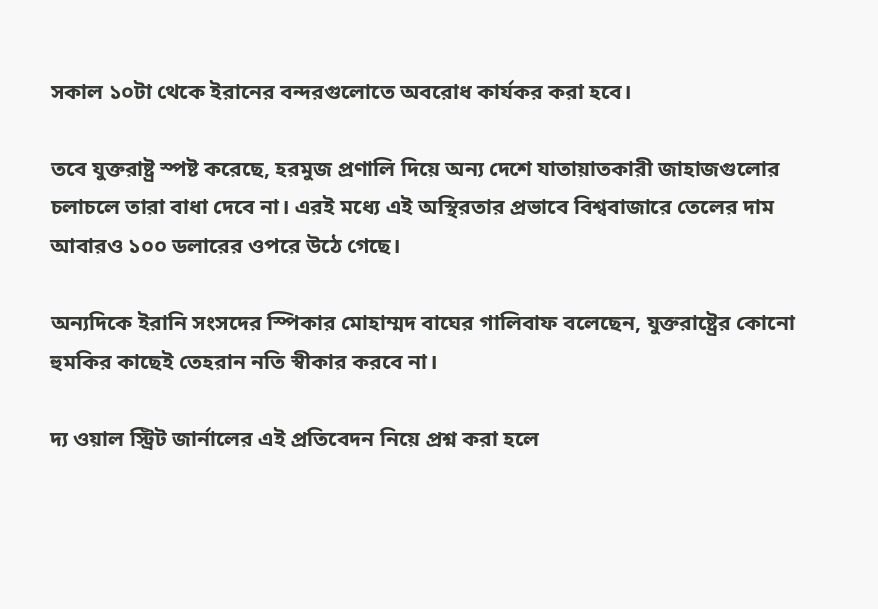সকাল ১০টা থেকে ইরানের বন্দরগুলোতে অবরোধ কার্যকর করা হবে।

তবে যুক্তরাষ্ট্র স্পষ্ট করেছে, হরমুজ প্রণালি দিয়ে অন্য দেশে যাতায়াতকারী জাহাজগুলোর চলাচলে তারা বাধা দেবে না। এরই মধ্যে এই অস্থিরতার প্রভাবে বিশ্ববাজারে তেলের দাম আবারও ১০০ ডলারের ওপরে উঠে গেছে।

অন্যদিকে ইরানি সংসদের স্পিকার মোহাম্মদ বাঘের গালিবাফ বলেছেন, যুক্তরাষ্ট্রের কোনো হুমকির কাছেই তেহরান নতি স্বীকার করবে না।

দ্য ওয়াল স্ট্রিট জার্নালের এই প্রতিবেদন নিয়ে প্রশ্ন করা হলে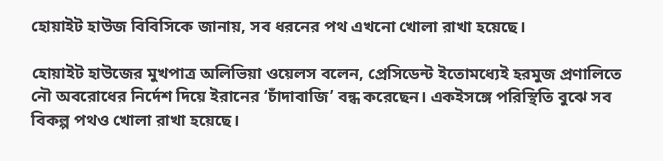হোয়াইট হাউজ বিবিসিকে জানায়, সব ধরনের পথ এখনো খোলা রাখা হয়েছে।

হোয়াইট হাউজের মুখপাত্র অলিভিয়া ওয়েলস বলেন, প্রেসিডেন্ট ইতোমধ্যেই হরমুজ প্রণালিতে নৌ অবরোধের নির্দেশ দিয়ে ইরানের ‘চাঁদাবাজি’ বন্ধ করেছেন। একইসঙ্গে পরিস্থিতি বুঝে সব বিকল্প পথও খোলা রাখা হয়েছে।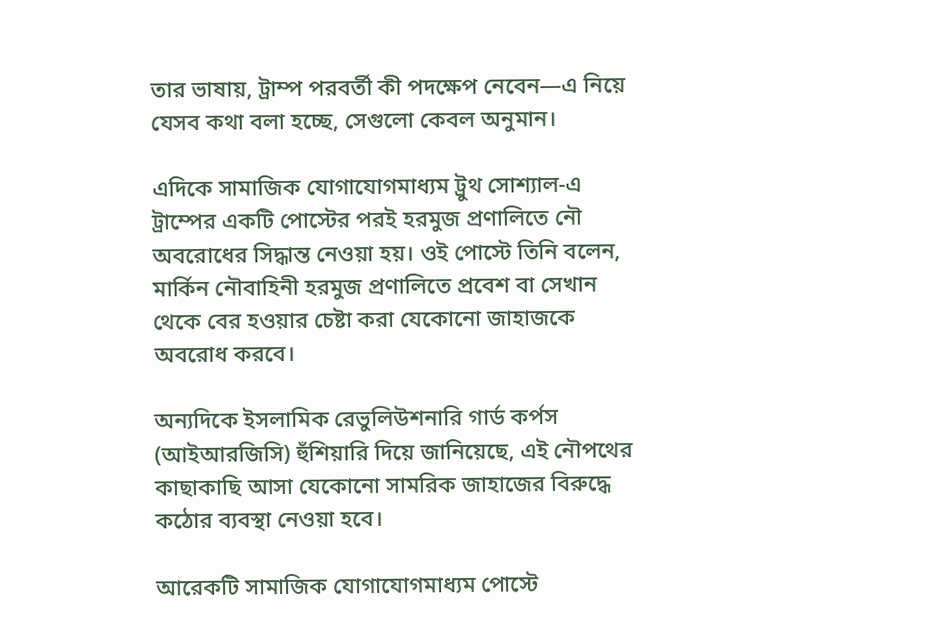তার ভাষায়, ট্রাম্প পরবর্তী কী পদক্ষেপ নেবেন—এ নিয়ে যেসব কথা বলা হচ্ছে, সেগুলো কেবল অনুমান।

এদিকে সামাজিক যোগাযোগমাধ্যম ট্রুথ সোশ্যাল-এ ট্রাম্পের একটি পোস্টের পরই হরমুজ প্রণালিতে নৌ অবরোধের সিদ্ধান্ত নেওয়া হয়। ওই পোস্টে তিনি বলেন, মার্কিন নৌবাহিনী হরমুজ প্রণালিতে প্রবেশ বা সেখান থেকে বের হওয়ার চেষ্টা করা যেকোনো জাহাজকে অবরোধ করবে।

অন্যদিকে ইসলামিক রেভুলিউশনারি গার্ড কর্পস (আইআরজিসি) হুঁশিয়ারি দিয়ে জানিয়েছে, এই নৌপথের কাছাকাছি আসা যেকোনো সামরিক জাহাজের বিরুদ্ধে কঠোর ব্যবস্থা নেওয়া হবে।

আরেকটি সামাজিক যোগাযোগমাধ্যম পোস্টে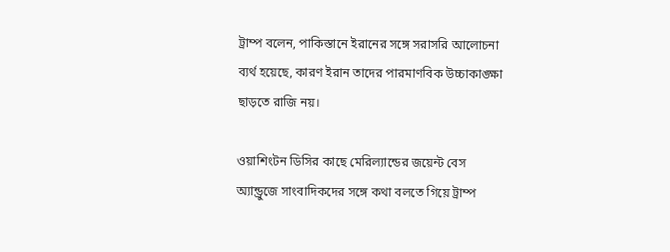ট্রাম্প বলেন, পাকিস্তানে ইরানের সঙ্গে সরাসরি আলোচনা ব্যর্থ হয়েছে, কারণ ইরান তাদের পারমাণবিক উচ্চাকাঙ্ক্ষা ছাড়তে রাজি নয়।

ওয়াশিংটন ডিসির কাছে মেরিল্যান্ডের জয়েন্ট বেস অ্যান্ড্রুজে সাংবাদিকদের সঙ্গে কথা বলতে গিয়ে ট্রাম্প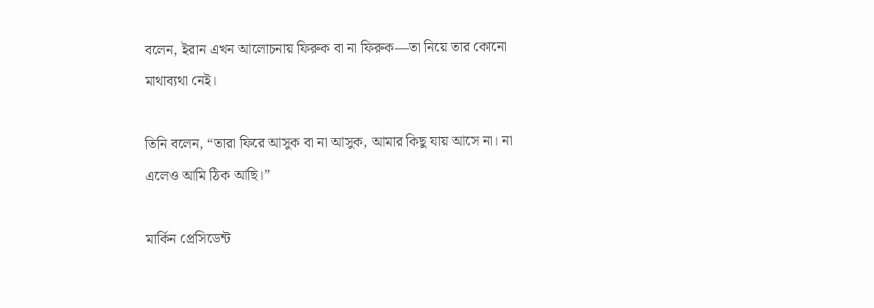বলেন, ইরান এখন আলোচনায় ফিরুক বা না ফিরুক—তা নিয়ে তার কোনো মাথাব্যথা নেই।

তিনি বলেন, “তারা ফিরে আসুক বা না আসুক, আমার কিছু যায় আসে না। না এলেও আমি ঠিক আছি।”

মার্কিন প্রেসিডেন্ট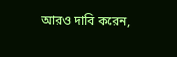আরও দাবি করেন,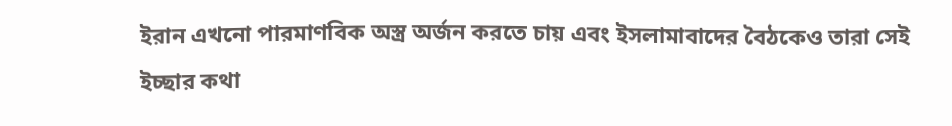ইরান এখনো পারমাণবিক অস্ত্র অর্জন করতে চায় এবং ইসলামাবাদের বৈঠকেও তারা সেই ইচ্ছার কথা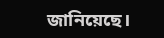জানিয়েছে।